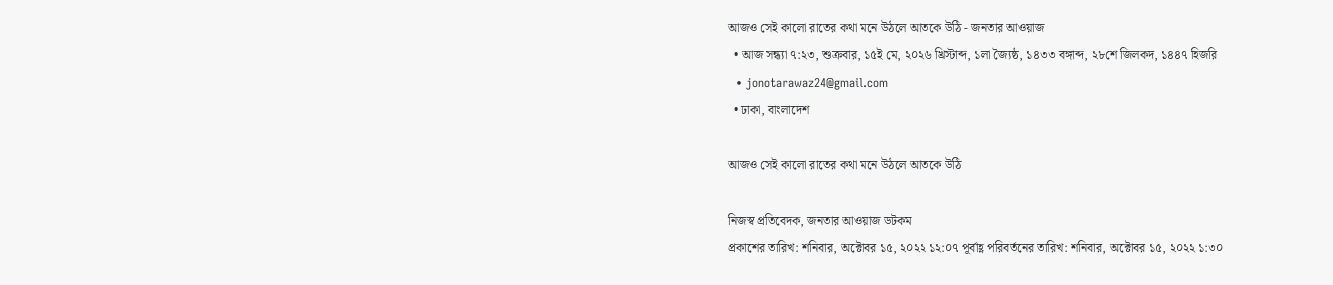আজও সেই কালো রাতের কথা মনে উঠলে আতকে উঠি - জনতার আওয়াজ
  • আজ সন্ধ্যা ৭:২৩, শুক্রবার, ১৫ই মে, ২০২৬ খ্রিস্টাব্দ, ১লা জ্যৈষ্ঠ, ১৪৩৩ বঙ্গাব্দ, ২৮শে জিলকদ, ১৪৪৭ হিজরি
  • jonotarawaz24@gmail.com
  • ঢাকা, বাংলাদেশ

আজও সেই কালো রাতের কথা মনে উঠলে আতকে উঠি

নিজস্ব প্রতিবেদক, জনতার আওয়াজ ডটকম
প্রকাশের তারিখ: শনিবার, অক্টোবর ১৫, ২০২২ ১২:০৭ পূর্বাহ্ণ পরিবর্তনের তারিখ: শনিবার, অক্টোবর ১৫, ২০২২ ১:৩০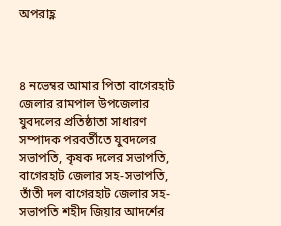অপরাহ্ণ



৪ নভেম্বর আমার পিতা বাগেরহাট জেলার রামপাল উপজেলার যুবদলের প্রতিষ্ঠাতা সাধারণ সম্পাদক পরবর্তীতে যুবদলের সভাপতি, কৃষক দলের সভাপতি, বাগেরহাট জেলার সহ-সভাপতি, তাঁতী দল বাগেরহাট জেলার সহ-সভাপতি শহীদ জিয়ার আদর্শের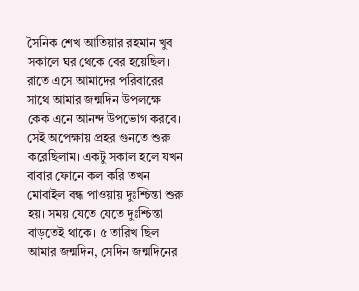সৈনিক শেখ আতিয়ার রহমান খুব সকালে ঘর থেকে বের হয়েছিল। রাতে এসে আমাদের পরিবারের সাথে আমার জন্মদিন উপলক্ষে কেক এনে আনন্দ উপভোগ করবে। সেই অপেক্ষায় প্রহর গুনতে শুরু করেছিলাম। একটু সকাল হলে যখন বাবার ফোনে কল করি তখন মোবাইল বন্ধ পাওয়ায় দুঃশ্চিন্তা শুরু হয়। সময় যেতে যেতে দুঃশ্চিন্তা বাড়তেই থাকে। ৫ তারিখ ছিল আমার জন্মদিন, সেদিন জন্মদিনের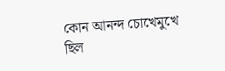কোন আনন্দ চোখেমুখে ছিল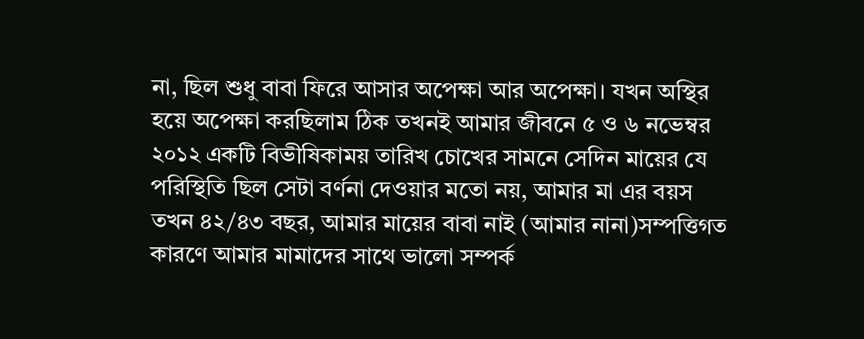না, ছিল শুধু বাবা ফিরে আসার অপেক্ষা আর অপেক্ষা। যখন অস্থির হয়ে অপেক্ষা করছিলাম ঠিক তখনই আমার জীবনে ৫ ও ৬ নভেম্বর ২০১২ একটি বিভীষিকাময় তারিখ চোখের সামনে সেদিন মায়ের যে পরিস্থিতি ছিল সেটা বর্ণনা দেওয়ার মতো নয়, আমার মা এর বয়স তখন ৪২/৪৩ বছর, আমার মায়ের বাবা নাই (আমার নানা)সম্পত্তিগত কারণে আমার মামাদের সাথে ভালো সম্পর্ক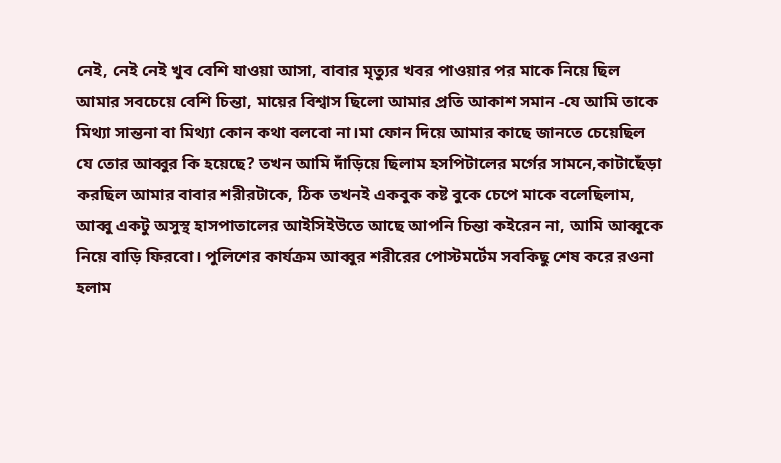নেই, নেই নেই খুব বেশি যাওয়া আসা, বাবার মৃত্যুর খবর পাওয়ার পর মাকে নিয়ে ছিল আমার সবচেয়ে বেশি চিন্তা, মায়ের বিশ্বাস ছিলো আমার প্রতি আকাশ সমান -যে আমি তাকে মিথ্যা সান্তনা বা মিথ্যা কোন কথা বলবো না।মা ফোন দিয়ে আমার কাছে জানতে চেয়েছিল যে তোর আব্বুর কি হয়েছে? তখন আমি দাঁড়িয়ে ছিলাম হসপিটালের মর্গের সামনে,কাটাছেঁড়া করছিল আমার বাবার শরীরটাকে, ঠিক তখনই একবুক কষ্ট বুকে চেপে মাকে বলেছিলাম, আব্বু একটু অসুস্থ হাসপাতালের আইসিইউতে আছে আপনি চিন্তা কইরেন না, আমি আব্বুকে নিয়ে বাড়ি ফিরবো। পুলিশের কার্যক্রম আব্বুর শরীরের পোস্টমর্টেম সবকিছু শেষ করে রওনা হলাম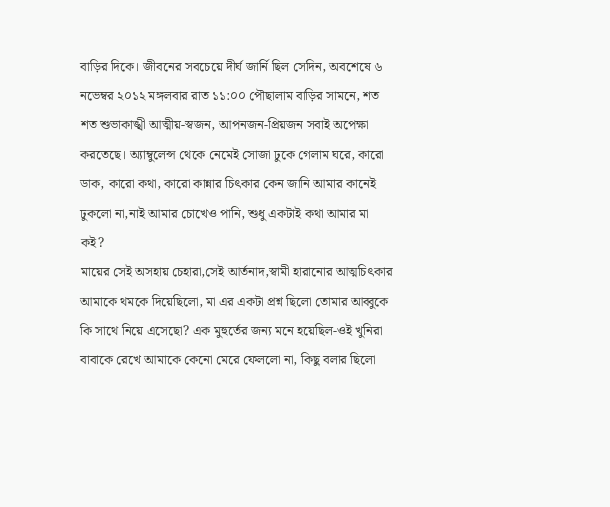বাড়ির দিকে। জীবনের সবচেয়ে দীর্ঘ জার্নি ছিল সেদিন, অবশেষে ৬ নভেম্বর ২০১২ মঙ্গলবার রাত ১১:০০ পৌছালাম বাড়ির সামনে, শত শত শুভাকাঙ্খী আত্মীয়-স্বজন, আপনজন-প্রিয়জন সবাই অপেক্ষা করতেছে। অ্যাম্বুলেন্স থেকে নেমেই সোজা ঢুকে গেলাম ঘরে, কারো ডাক, কারো কথা, কারো কান্নার চিৎকার কেন জানি আমার কানেই ঢুকলো না,নাই আমার চোখেও পানি, শুধু একটাই কথা আমার মা কই?
মায়ের সেই অসহায় চেহারা,সেই আর্তনাদ,স্বামী হারানোর আত্মচিৎকার আমাকে থমকে দিয়েছিলো, মা এর একটা প্রশ্ন ছিলো তোমার আব্বুকে কি সাথে নিয়ে এসেছো? এক মুহুর্তের জন্য মনে হয়েছিল-ওই খুনিরা বাবাকে রেখে আমাকে কেনো মেরে ফেললো না, কিছু বলার ছিলো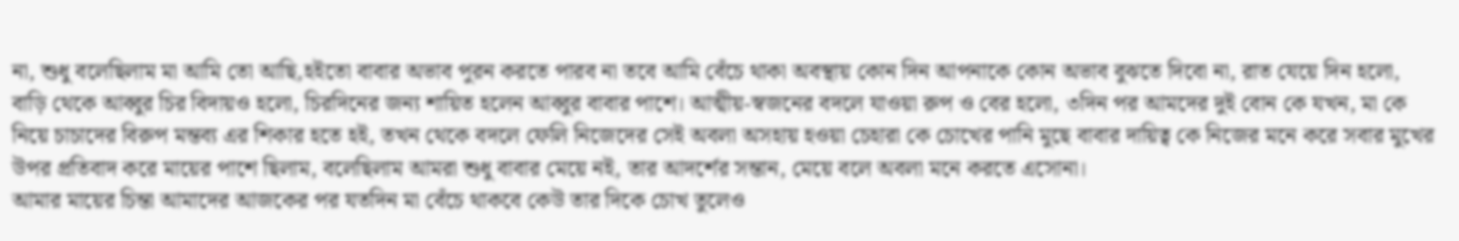না, শুধু বলেছিলাম মা আমি তো আছি,হইতো বাবার অভাব পুরন করতে পারব না তবে আমি বেঁচে থাকা অবস্থায় কোন দিন আপনাকে কোন অভাব বুঝতে দিবো না, রাত যেয়ে দিন হলো, বাড়ি থেকে আব্বুর চির বিদায়ও হলো, চিরদিনের জন্য শায়িত হলেন আব্বুর বাবার পাশে। আত্মীয়-স্বজনের বদলে যাওয়া রুপ ও বের হলো, ৩দিন পর আমদের দুই বোন কে যখন, মা কে নিয়ে চাচাদের বিরুপ মন্তব্য এর শিকার হতে হই, তখন থেকে বদলে ফেলি নিজেদের সেই অবলা অসহায় হওয়া চেহারা কে চোখের পানি মুছে বাবার দায়িত্ব কে নিজের মনে করে সবার মুখের উপর প্রতিবাদ করে মায়ের পাশে ছিলাম, বলেছিলাম আমরা শুধু বাবার মেয়ে নই, তার আদর্শের সন্তান, মেয়ে বলে অবলা মনে করতে এসোনা।
আমার মায়ের চিন্তা আমাদের আজকের পর যতদিন মা বেঁচে থাকবে কেউ তার দিকে চোখ তুলেও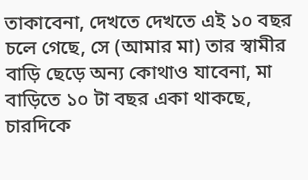তাকাবেনা, দেখতে দেখতে এই ১০ বছর চলে গেছে, সে (আমার মা) তার স্বামীর বাড়ি ছেড়ে অন্য কোথাও যাবেনা, মা বাড়িতে ১০ টা বছর একা থাকছে, চারদিকে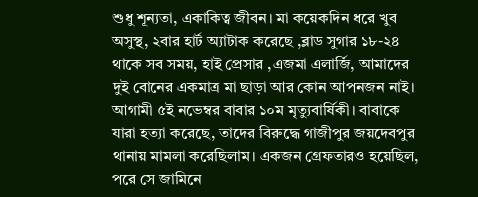শুধু শূন্যতা, একাকিত্ব জীবন। মা কয়েকদিন ধরে খুব অসুস্থ, ২বার হার্ট অ্যাটাক করেছে ,ব্লাড সুগার ১৮-২৪ থাকে সব সময়, হাই প্রেসার ,এজমা এলার্জি, আমাদের দুই বোনের একমাত্র মা ছাড়া আর কোন আপনজন নাই। আগামী ৫ই নভেম্বর বাবার ১০ম মৃত্যুবার্ষিকী। বাবাকে যারা হত্যা করেছে, তাদের বিরুদ্ধে গাজীপুর জয়দেবপুর থানায় মামলা করেছিলাম। একজন গ্রেফতারও হয়েছিল, পরে সে জামিনে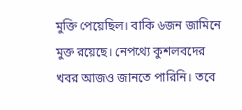মুক্তি পেয়েছিল। বাকি ৬জন জামিনে মুক্ত রয়েছে। নেপথ্যে কুশলবদের খবর আজও জানতে পারিনি। তবে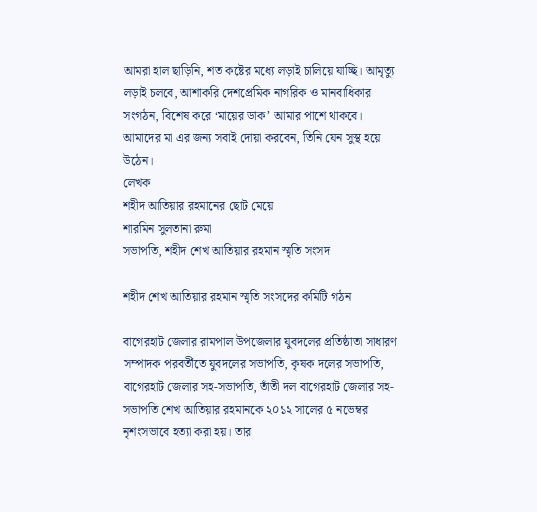আমরা হাল ছাড়িনি, শত কষ্টের মধ্যে লড়াই চালিয়ে যাচ্ছি। আমৃত্যু লড়াই চলবে, আশাকরি দেশপ্রেমিক নাগরিক ও মানবাধিকার সংগঠন, বিশেষ করে ‘মায়ের ডাক’ আমার পাশে থাকবে। আমাদের মা এর জন্য সবাই দোয়া করবেন, তিনি যেন সুস্থ হয়ে উঠেন।
লেখক
শহীদ আতিয়ার রহমানের ছোট মেয়ে
শারমিন সুলতানা রুমা
সভাপতি, শহীদ শেখ আতিয়ার রহমান স্মৃতি সংসদ

শহীদ শেখ আতিয়ার রহমান স্মৃতি সংসদের কমিটি গঠন

বাগেরহাট জেলার রামপাল উপজেলার যুবদলের প্রতিষ্ঠাতা সাধারণ সম্পাদক পরবর্তীতে যুবদলের সভাপতি, কৃষক দলের সভাপতি, বাগেরহাট জেলার সহ-সভাপতি, তাঁতী দল বাগেরহাট জেলার সহ-সভাপতি শেখ আতিয়ার রহমানকে ২০১২ সালের ৫ নভেম্বর নৃশংসভাবে হত্যা করা হয়। তার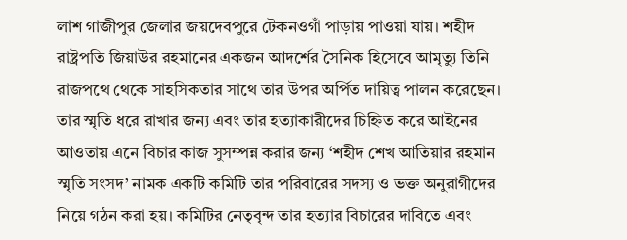লাশ গাজীপুর জেলার জয়দেবপুরে টেকনওগাঁ পাড়ায় পাওয়া যায়। শহীদ রাষ্ট্রপতি জিয়াউর রহমানের একজন আদর্শের সৈনিক হিসেবে আমৃত্যু তিনি রাজপথে থেকে সাহসিকতার সাথে তার উপর অর্পিত দায়িত্ব পালন করেছেন। তার স্মৃতি ধরে রাখার জন্য এবং তার হত্যাকারীদের চিহ্নিত করে আইনের আওতায় এনে বিচার কাজ সুসম্পন্ন করার জন্য ‘শহীদ শেখ আতিয়ার রহমান স্মৃতি সংসদ’ নামক একটি কমিটি তার পরিবারের সদস্য ও ভক্ত অনুরাগীদের নিয়ে গঠন করা হয়। কমিটির নেতৃবৃন্দ তার হত্যার বিচারের দাবিতে এবং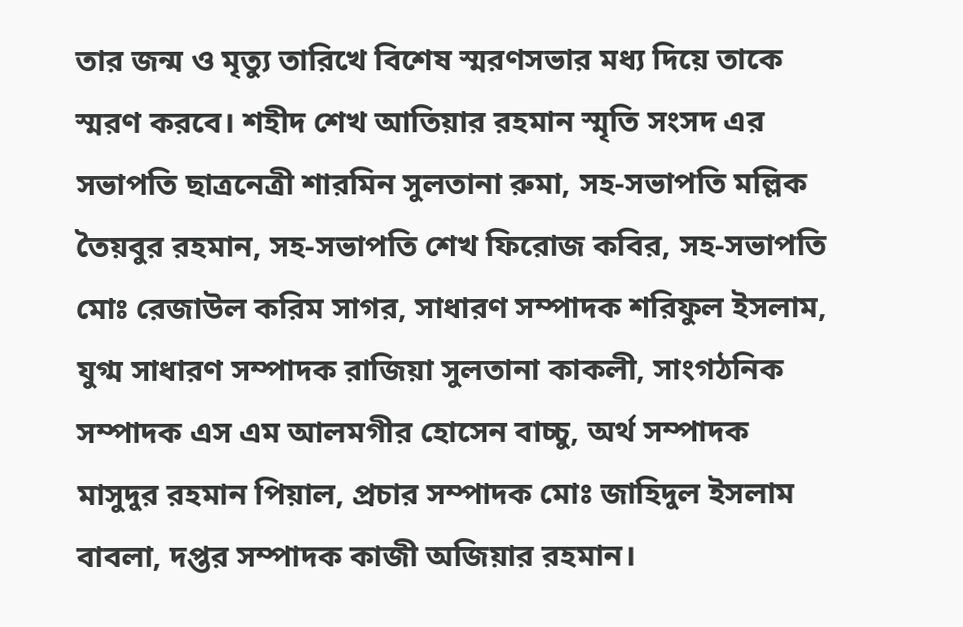তার জন্ম ও মৃত্যু তারিখে বিশেষ স্মরণসভার মধ্য দিয়ে তাকে স্মরণ করবে। শহীদ শেখ আতিয়ার রহমান স্মৃতি সংসদ এর সভাপতি ছাত্রনেত্রী শারমিন সুলতানা রুমা, সহ-সভাপতি মল্লিক তৈয়বুর রহমান, সহ-সভাপতি শেখ ফিরোজ কবির, সহ-সভাপতি মোঃ রেজাউল করিম সাগর, সাধারণ সম্পাদক শরিফুল ইসলাম, যুগ্ম সাধারণ সম্পাদক রাজিয়া সুলতানা কাকলী, সাংগঠনিক সম্পাদক এস এম আলমগীর হোসেন বাচ্চু, অর্থ সম্পাদক মাসুদুর রহমান পিয়াল, প্রচার সম্পাদক মোঃ জাহিদুল ইসলাম বাবলা, দপ্তর সম্পাদক কাজী অজিয়ার রহমান।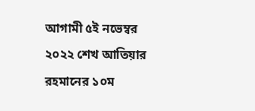আগামী ৫ই নভেম্বর ২০২২ শেখ আতিয়ার রহমানের ১০ম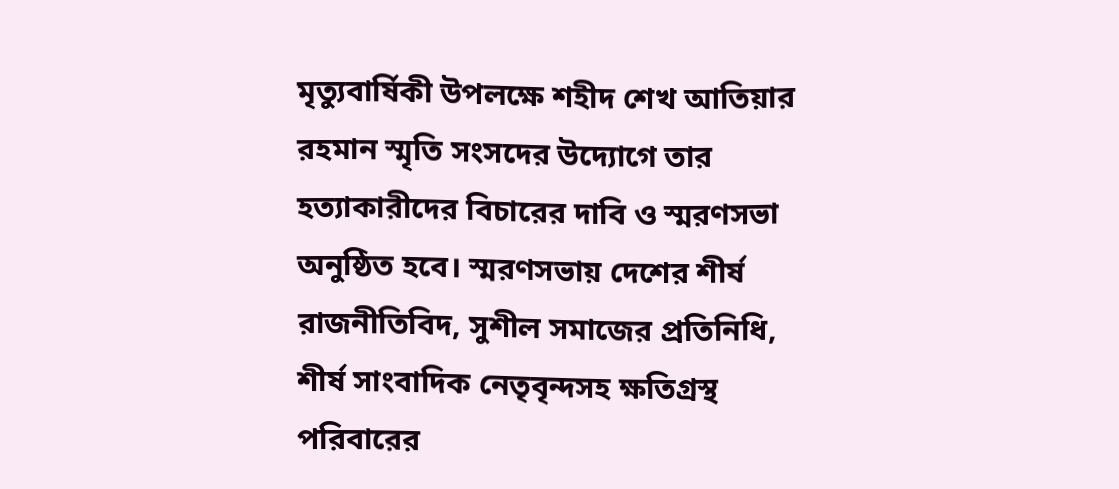মৃত্যুবার্ষিকী উপলক্ষে শহীদ শেখ আতিয়ার রহমান স্মৃতি সংসদের উদ্যোগে তার হত্যাকারীদের বিচারের দাবি ও স্মরণসভা অনুষ্ঠিত হবে। স্মরণসভায় দেশের শীর্ষ রাজনীতিবিদ, সুশীল সমাজের প্রতিনিধি, শীর্ষ সাংবাদিক নেতৃবৃন্দসহ ক্ষতিগ্রস্থ পরিবারের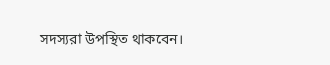সদস্যরা উপস্থিত থাকবেন।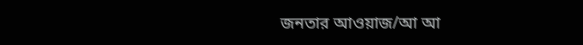জনতার আওয়াজ/আ আ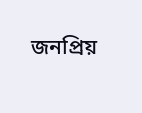জনপ্রিয়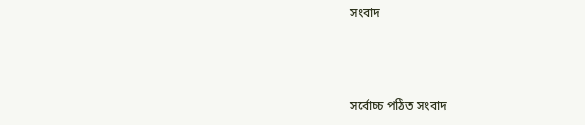সংবাদ



সর্বোচ্চ পঠিত সংবাদ